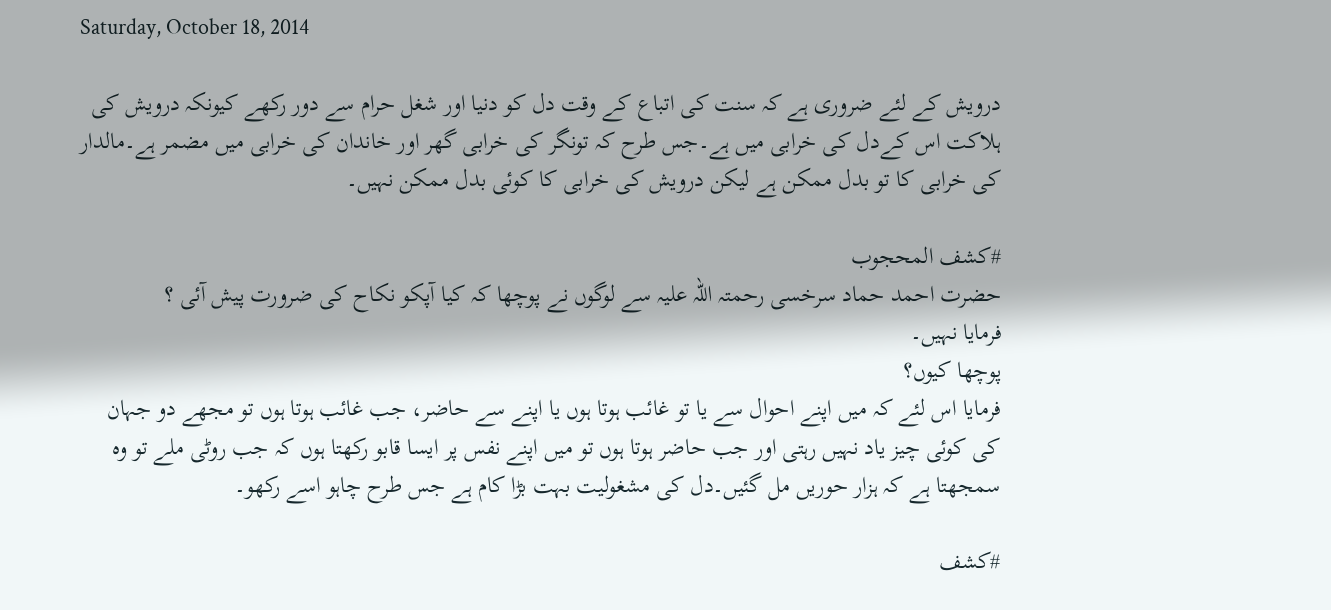Saturday, October 18, 2014

درویش کے لئے ضروری ہے کہ سنت کی اتباع کے وقت دل کو دنیا اور شغل حرام سے دور رکھے کیونکہ درویش کی ہلاکت اس کےدل کی خرابی میں ہے۔جس طرح کہ تونگر کی خرابی گھر اور خاندان کی خرابی میں مضمر ہے۔مالدار کی خرابی کا تو بدل ممکن ہے لیکن درویش کی خرابی کا کوئی بدل ممکن نہیں۔

#کشف المحجوب
حضرت احمد حماد سرخسی رحمتہ اللہ علیہ سے لوگوں نے پوچھا کہ کیا آپکو نکاح کی ضرورت پیش آئی ؟
فرمایا نہیں۔
پوچھا کیوں؟
فرمایا اس لئے کہ میں اپنے احوال سے یا تو غائب ہوتا ہوں یا اپنے سے حاضر، جب غائب ہوتا ہوں تو مجھے دو جہان کی کوئی چیز یاد نہیں رہتی اور جب حاضر ہوتا ہوں تو میں اپنے نفس پر ایسا قابو رکھتا ہوں کہ جب روٹی ملے تو وہ سمجھتا ہے کہ ہزار حوریں مل گئیں۔دل کی مشغولیت بہت بڑا کام ہے جس طرح چاہو اسے رکھو۔

#کشف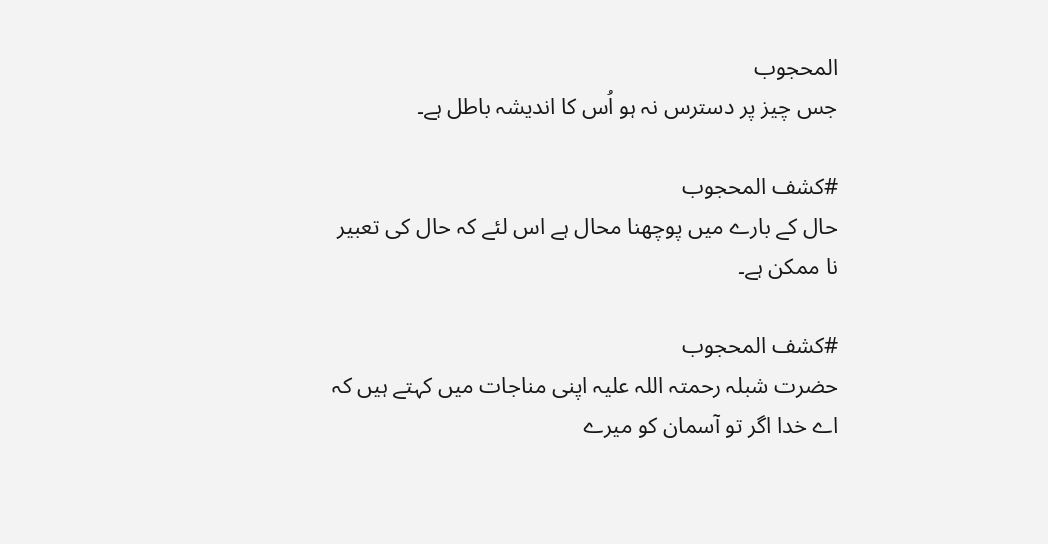المحجوب
جس چیز پر دسترس نہ ہو اُس کا اندیشہ باطل ہے۔

#کشف المحجوب
حال کے بارے میں پوچھنا محال ہے اس لئے کہ حال کی تعبیر نا ممکن ہے۔

#کشف المحجوب
حضرت شبلہ رحمتہ اللہ علیہ اپنی مناجات میں کہتے ہیں کہ اے خدا اگر تو آسمان کو میرے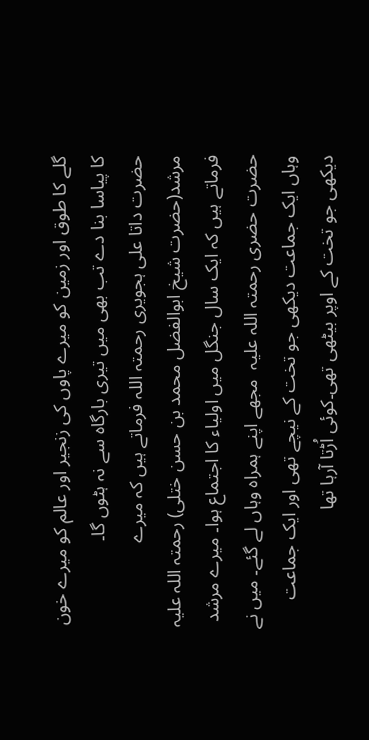گلے کا طوق اور زمین کو میرے پاوں کی زنجیر اور عالم کو میرے خون کا پیاسا بنا دے تب بھی میں تیری بارگاہ سے نہ ہٹوں گا۔
حضرت داتا علی ہجویری رحمتہ اللہ فرماتے ہیں کہ میرے مرشد(حضرت شیخ ابوالفضل محمد بن حسن ختلی) رحمتہ اللہ علیہ فرماتے ہیں کہ ایک سال جنگل میں اولیاء کا اجتماع ہوا۔ میرے مرشد حضرت حضری رحمتہ اللہ علیہ  مجھے اپنے ہمراہ وہاں لے گئے۔ میں نے وہاں ایک جماعت دیکھی جو تخت کے نیچے تھی اور ایک جماعت دیکھی جو تخت کے اوپر بیٹھی تھی۔کوئی اُڑتا آرہا تھا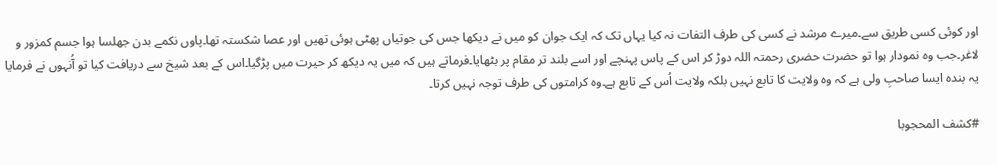اور کوئی کسی طریق سے۔میرے مرشد نے کسی کی طرف التفات نہ کیا یہاں تک کہ ایک جوان کو میں نے دیکھا جس کی جوتیاں پھٹی ہوئی تھیں اور عصا شکستہ تھا۔پاوں نکمے بدن جھلسا ہوا جسم کمزور و لاغر۔جب وہ نمودار ہوا تو حضرت حضری رحمتہ اللہ دوڑ کر اس کے پاس پہنچے اور اسے بلند تر مقام پر بٹھایا۔فرماتے ہیں کہ میں یہ دیکھ کر حیرت میں پڑگیا۔اس کے بعد شیخ سے دریافت کیا تو آُنہوں نے فرمایا یہ بندہ ایسا صاحبِ ولی ہے کہ وہ ولایت کا تابع نہیں بلکہ ولایت اُس کے تابع ہے۔وہ کرامتوں کی طرف توجہ نہیں کرتا۔

#کشف المحجوبا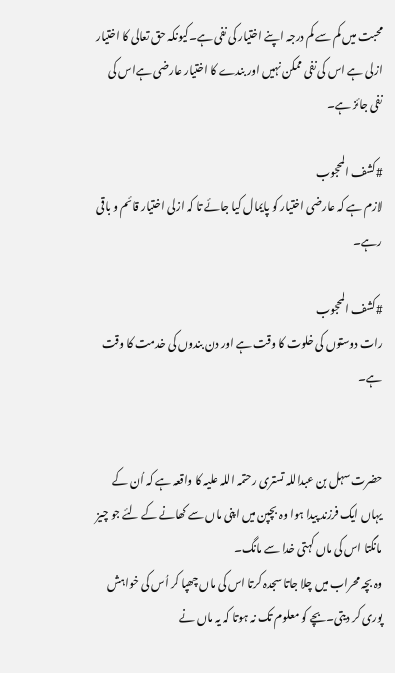محبت میں کم سے کم درجہ اپنے اختیار کی نفی ہے۔کیونکہ حق تعالی کا اختیار ازلی ہے اس کی نفی ممکن نہیں اور بندے کا اختیار عارضی ہےاس کی نفی جائز ہے۔

#کشف المحجوب
لازم ہے کہ عارضی اختیار کو پایمال کیا جائے تا کہ ازلی اختیار قائم و باقی رہے۔

#کشف المحجوب
رات دوستوں کی خلوت کا وقت ہے اور دن بندوں کی خدمت کا وقت ہے۔


حضرت سہل بن عبداللہ تستری رحتمہ اللہ علیہ کا واقعہ ہے کہ اُن کے یہاں ایک فرزند پیدا ہوا وہ بچپن میں اپنی ماں سے کھانے کے لئے جو چیز مانگتا اس کی ماں کہتی خدا سے مانگ۔
وہ بچہ محراب میں چلا جاتا سجدہ کرتا اس کی ماں چھپا کر اُس کی خواہش پوری کر دیتی۔بچے کو معلوم تک نہ ہوتا کہ یہ ماں نے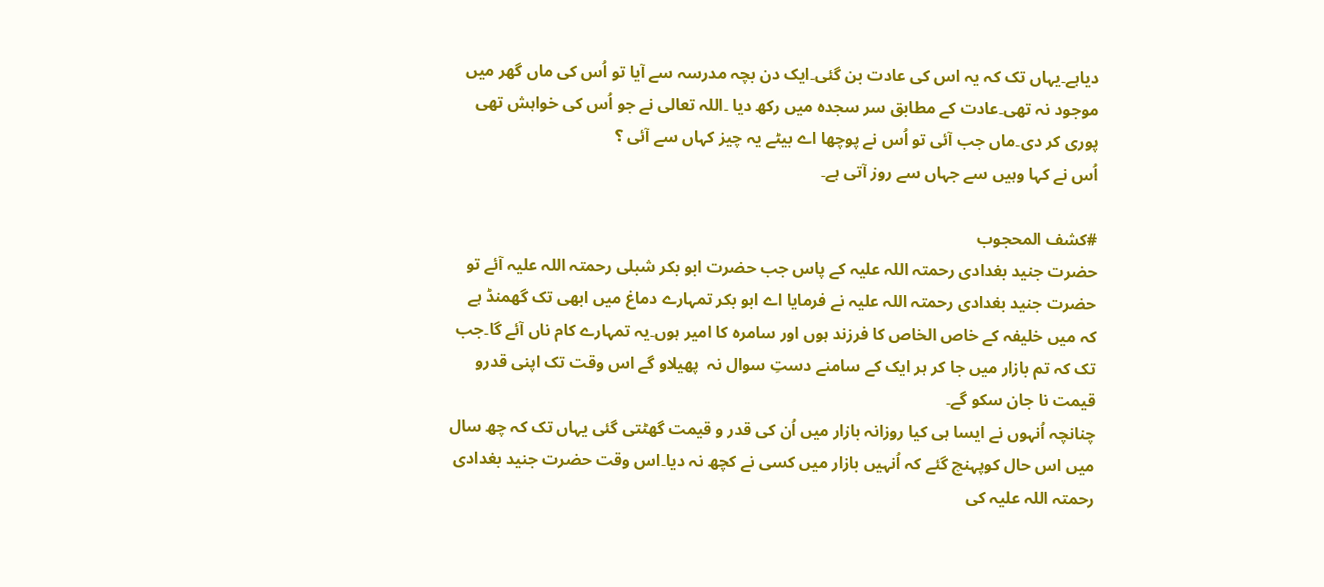دیاہے۔یہاں تک کہ یہ اس کی عادت بن گئی۔ایک دن بچہ مدرسہ سے آیا تو اُس کی ماں گھر میں موجود نہ تھی۔عادت کے مطابق سر سجدہ میں رکھ دیا ۔اللہ تعالی نے جو اُس کی خواہش تھی پوری کر دی۔ماں جب آئی تو اُس نے پوچھا اے بیٹے یہ چیز کہاں سے آئی ؟
اُس نے کہا وہیں سے جہاں سے روز آتی ہے۔

#کشف المحجوب
حضرت جنید بغدادی رحمتہ اللہ علیہ کے پاس جب حضرت ابو بکر شبلی رحمتہ اللہ علیہ آئے تو حضرت جنید بغدادی رحمتہ اللہ علیہ نے فرمایا اے ابو بکر تمہارے دماغ میں ابھی تک گھمنڈ ہے کہ میں خلیفہ کے خاص الخاص کا فرزند ہوں اور سامرہ کا امیر ہوں۔یہ تمہارے کام ناں آئے گا۔جب تک کہ تم بازار میں جا کر ہر ایک کے سامنے دستِ سوال نہ  پھیلاو گے اس وقت تک اپنی قدرو قیمت نا جان سکو گے۔
چنانچہ اُنہوں نے ایسا ہی کیا روزانہ بازار میں اُن کی قدر و قیمت گھٹتی گئی یہاں تک کہ چھ سال میں اس حال کوپہنچ گئے کہ اُنہیں بازار میں کسی نے کچھ نہ دیا۔اس وقت حضرت جنید بغدادی رحمتہ اللہ علیہ کی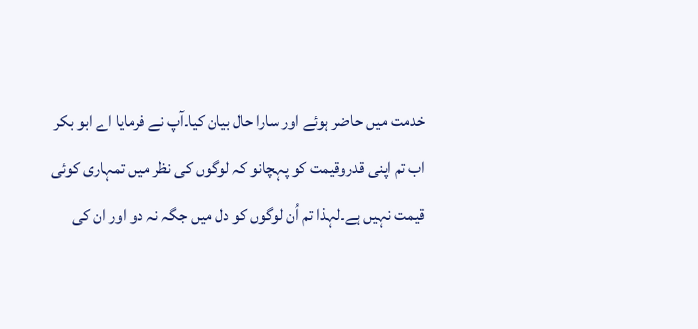خدمت میں حاضر ہوئے اور سارا حال بیان کیا۔آپ نے فرمایا اے ابو بکر اب تم اپنی قدروقیمت کو پہچانو کہ لوگوں کی نظر میں تمہاری کوئی قیمت نہیں ہے۔لہذا تم اُن لوگوں کو دل میں جگہ نہ دو اور ان کی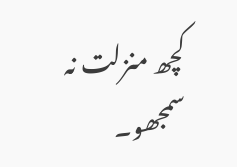کچھ منزلت نہ سمجھو۔